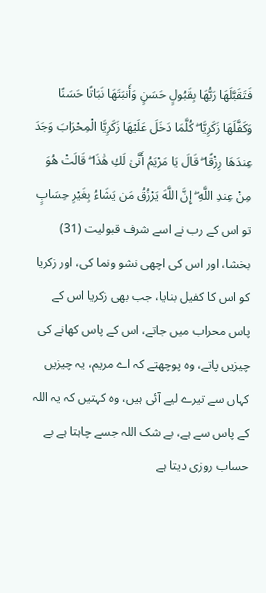فَتَقَبَّلَهَا رَبُّهَا بِقَبُولٍ حَسَنٍ وَأَنبَتَهَا نَبَاتًا حَسَنًا وَكَفَّلَهَا زَكَرِيَّا ۖ كُلَّمَا دَخَلَ عَلَيْهَا زَكَرِيَّا الْمِحْرَابَ وَجَدَ عِندَهَا رِزْقًا ۖ قَالَ يَا مَرْيَمُ أَنَّىٰ لَكِ هَٰذَا ۖ قَالَتْ هُوَ مِنْ عِندِ اللَّهِ ۖ إِنَّ اللَّهَ يَرْزُقُ مَن يَشَاءُ بِغَيْرِ حِسَابٍ
تو اس کے رب نے اسے شرف قبولیت (31) بخشا، اور اس کی اچھی نشو ونما کی، اور زکریا کو اس کا کفیل بنایا، جب بھی زکریا اس کے پاس محراب میں جاتے، اس کے پاس کھانے کی چیزیں پاتے، وہ پوچھتے کہ اے مریم، یہ چیزیں کہاں سے تیرے لیے آئی ہیں، وہ کہتیں کہ یہ اللہ کے پاس سے ہے، بے شک اللہ جسے چاہتا ہے بے حساب روزی دیتا ہے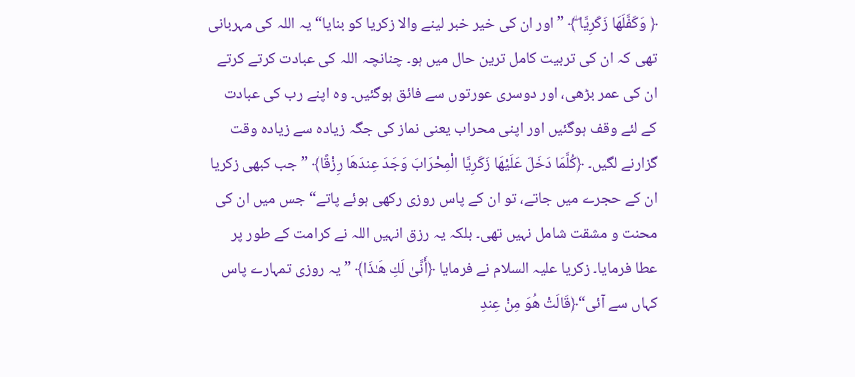﴿ وَكَفَّلَهَا زَكَرِيَّا ۖ﴾ ” اور ان کی خیر خبر لینے والا زکریا کو بنایا“ یہ اللہ کی مہربانی تھی کہ ان کی تربیت کامل ترین حال میں ہو۔ چنانچہ اللہ کی عبادت کرتے کرتے ان کی عمر بڑھی، اور دوسری عورتوں سے فائق ہوگئیں۔ وہ اپنے رب کی عبادت کے لئے وقف ہوگئیں اور اپنی محراب یعنی نماز کی جگہ زیادہ سے زیادہ وقت گزارنے لگیں۔ ﴿كُلَّمَا دَخَلَ عَلَيْهَا زَكَرِيَّا الْمِحْرَابَ وَجَدَ عِندَهَا رِزْقًا﴾ ” جب کبھی زکریا ان کے حجرے میں جاتے، تو ان کے پاس روزی رکھی ہوئے پاتے“ جس میں ان کی محنت و مشقت شامل نہیں تھی۔ بلکہ یہ رزق انہیں اللہ نے کرامت کے طور پر عطا فرمایا۔ زکریا علیہ السلام نے فرمایا ﴿أَنَّىٰ لَكِ هَـٰذَا﴾ ” یہ روزی تمہارے پاس کہاں سے آئی“﴿قَالَتْ هُوَ مِنْ عِندِ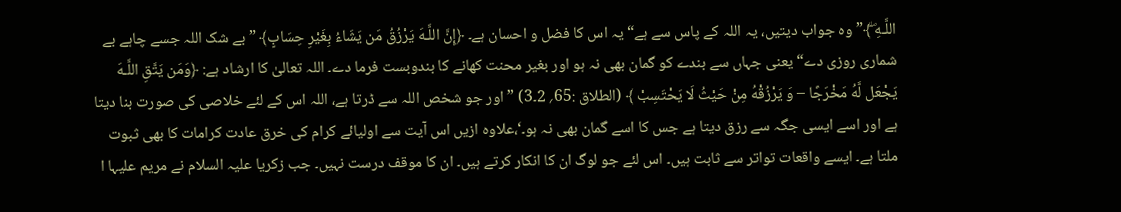اللَّـهِ ۖ﴾” وہ جواب دیتیں، یہ اللہ کے پاس سے ہے“ یہ اس کا فضل و احسان ہے۔ ﴿إِنَّ اللَّـهَ يَرْزُقُ مَن يَشَاءُ بِغَيْرِ حِسَابٍ﴾ ” بے شک اللہ جسے چاہے بے شماری روزی دے“ یعنی جہاں سے بندے کو گمان بھی نہ ہو اور بغیر محنت کھانے کا بندوبست فرما دے۔ اللہ تعالیٰ کا ارشاد ہے: ﴿وَمَن يَتَّقِ اللَّـهَ يَجْعَل لَّهُ مَخْرَجًا – وَ يَرْزُقْهُ مِنْ حَيْثُ لَا يَحْتَسِبْ ﴾ (الطلاق :65؍ 2۔3) ” اور جو شخص اللہ سے ڈرتا ہے، اللہ اس کے لئے خلاصی کی صورت بنا دیتا ہے اور اسے ایسی جگہ سے رزق دیتا ہے جس کا اسے گمان بھی نہ ہو۔‘،علاوہ ازیں اس آیت سے اولیائے کرام کی خرق عادت کرامات کا بھی ثبوت ملتا ہے۔ ایسے واقعات تواتر سے ثابت ہیں۔ اس لئے جو لوگ ان کا انکار کرتے ہیں۔ ان کا موقف درست نہیں۔ جب زکریا علیہ السلام نے مریم علیہا ا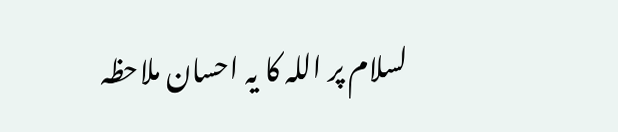لسلام پر اللہ کا یہ احسان ملاحظہ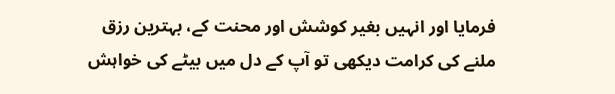فرمایا اور انہیں بغیر کوشش اور محنت کے، بہترین رزق ملنے کی کرامت دیکھی تو آپ کے دل میں بیٹے کی خواہش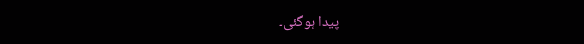پیدا ہوگئی۔